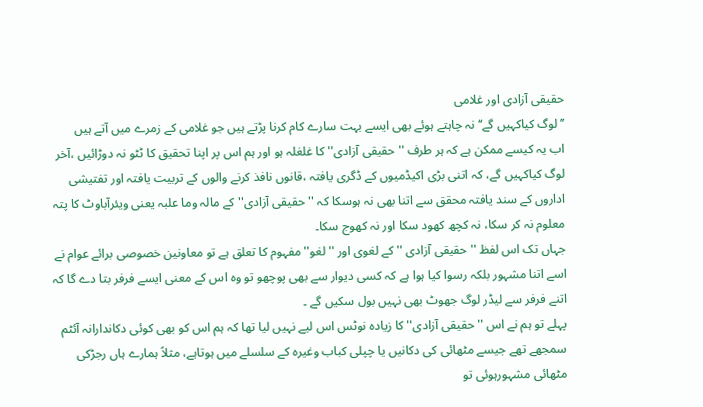حقیقی آزادی اور غلامی
’’لوگ کیاکہیں گے‘‘ نہ چاہتے ہوئے بھی ایسے بہت سارے کام کرنا پڑتے ہیں جو غلامی کے زمرے میں آتے ہیں
اب یہ کیسے ممکن ہے کہ ہر طرف ''حقیقی آزادی'' کا غلغلہ ہو اور ہم اس پر اپنا تحقیق کا ٹٹو نہ دوڑائیں ،آخر لوگ کیاکہیں گے، کہ اتنی بڑی اکیڈمیوں کے ڈگری یافتہ ،قانوں نافذ کرنے والوں کے تربیت یافتہ اور تفتیشی اداروں کے سند یافتہ محقق سے اتنا بھی نہ ہوسکا کہ '' حقیقی آزادی'' کے مالہ وما علبہ یعنی ویئرآباوٹ کا پتہ معلوم نہ کر سکا، نہ کچھ کھود سکا اور نہ کھوج سکا۔
جہاں تک اس لفظ ''حقیقی آزادی '' کے لغوی اور ''لغو'' مفہوم کا تعلق ہے تو معاونین خصوصی برائے عوام نے اسے اتنا مشہور بلکہ رسوا کیا ہوا ہے کہ کسی دیوار سے بھی پوچھو تو وہ اس کے معنی ایسے فرفر بتا دے گا کہ اتنے فرفر سے لیڈر لوگ جھوٹ بھی نہیں بول سکیں گے ۔
پہلے تو ہم نے اس ''حقیقی آزادی'' کا زیادہ نوٹس اس لیے نہیں لیا تھا کہ ہم اس کو بھی کوئی دکاندارانہ آئٹم سمجھے تھے جیسے مٹھائی کی دکانیں یا چپلی کباب وغیرہ کے سلسلے میں ہوتاہے، مثلاً ہمارے ہاں رجڑکی مٹھائی مشہورہوئی تو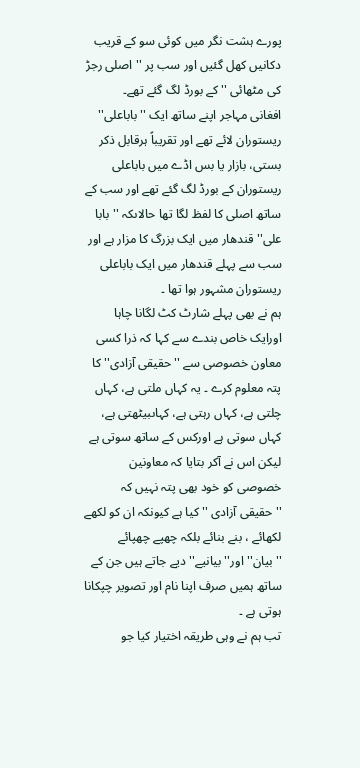پورے ہشت نگر میں کوئی سو کے قریب دکانیں کھل گئیں اور سب پر ''اصلی رجڑ کی مٹھائی '' کے بورڈ لگ گئے تھے۔
افغانی مہاجر اپنے ساتھ ایک ''باباعلی'' ریستوران لائے تھے اور تقریباً ہرقابل ذکر بستی، بازار یا بس اڈے میں باباعلی ریستوران کے بورڈ لگ گئے تھے اور سب کے ساتھ اصلی کا لفظ لگا تھا حالاںکہ ''بابا علی'' قندھار میں ایک بزرگ کا مزار ہے اور سب سے پہلے قندھار میں ایک باباعلی ریستوران مشہور ہوا تھا ۔
ہم نے بھی پہلے شارٹ کٹ لگانا چاہا اورایک خاص بندے سے کہا کہ ذرا کسی معاون خصوصی سے ''حقیقی آزادی'' کا پتہ معلوم کرے ۔ یہ کہاں ملتی ہے، کہاں چلتی ہے، کہاں رہتی ہے، کہاںبیٹھتی ہے، کہاں سوتی ہے اورکس کے ساتھ سوتی ہے لیکن اس نے آکر بتایا کہ معاونین خصوصی کو خود بھی پتہ نہیں کہ ''حقیقی آزادی '' کیا ہے کیونکہ ان کو لکھے لکھائے ، بنے بنائے بلکہ چھپے چھپائے ''بیان'' اور''بیانیے'' دیے جاتے ہیں جن کے ساتھ ہمیں صرف اپنا نام اور تصویر چپکانا ہوتی ہے ۔
تب ہم نے وہی طریقہ اختیار کیا جو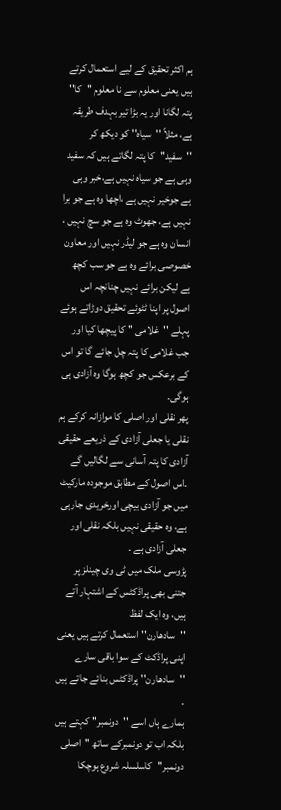ہم اکثر تحقیق کے لیے استعمال کرتے ہیں یعنی معلوم سے نا معلوم ''کا'' پتہ لگانا اور یہ بڑا تیر بہدف طریقہ ہے، مثلاً ''سیاہ'' کو دیکھ کر ''سفید''کا پتہ لگاتے ہیں کہ سفید وہی ہے جو سیاہ نہیں ہے،خبر وہی ہے جوخیر نہیں ہے ،اچھا وہ ہے جو برا نہیں ہے، جھوٹ وہ ہے جو سچ نہیں ، انسان وہ ہے جو لیڈر نہیں اور معاون خصوصی برائے وہ ہے جو سب کچھ ہے لیکن برائے نہیں چنانچہ اس اصول پر اپنا ٹٹوئے تحقیق دوڑاتے ہوئے پہلے ''غلامی '' کا پیچھا کیا اور جب غلامی کا پتہ چل جائے گا تو اس کے برعکس جو کچھ ہوگا وہ آزادی ہی ہوگی۔
پھر نقلی اور اصلی کا موازانہ کرکے ہم نقلی یا جعلی آزادی کے ذریعے حقیقی آزادی کا پتہ آسانی سے لگالیں گے ۔اس اصول کے مطابق موجودہ مارکیٹ میں جو آزادی بیچی اورخریدی جارہی ہے، وہ حقیقی نہیں بلکہ نقلی اور جعلی آزادی ہے ۔
پڑوسی ملک میں ٹی وی چینلز پر جتنی بھی پراڈکٹس کے اشتہار آتے ہیں، وہ ایک لفظ ''سادھارن''استعمال کرتے ہیں یعنی اپنی پراڈکٹ کے سوا باقی سارے ''سادھارن'' پراڈکٹس بنائے جاتے ہیں ۔
ہمارے ہاں اسے ''دونمبر'' کہتے ہیں بلکہ اب تو دونمبرکے ساتھ ''اصلی دونمبر''کاسلسلہ شروع ہوچکا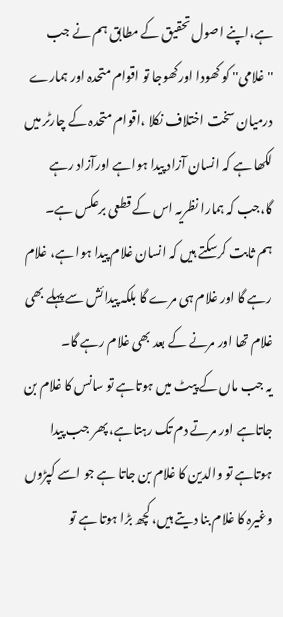ہے،اپنے اصول تحقیق کے مطابق ہم نے جب ''غلامی'' کو کھودا اورکھوجا تو اقوام متحدہ اور ہمارے درمیان سخت اختلاف نکلا ،اقوام متحدہ کے چارٹر میں لکھا ہے کہ انسان آزاد پیدا ہواہے اورآزاد رہے گا،جب کہ ہمارا نظریہ اس کے قطعی برعکس ہے۔
ہم ثابت کرسکتے ہیں کہ انسان غلام پیدا ہوا ہے، غلام رہے گا اور غلام ہی مرے گا بلکہ پیدائش سے پہلے بھی غلام تھا اور مرنے کے بعد بھی غلام رہے گا۔
یہ جب ماں کے پیٹ میں ہوتاہے تو سانس کا غلام بن جاتاہے اور مرتے دم تک رہتاہے، پھر جب پیدا ہوتاہے تو والدین کا غلام بن جاتا ہے جو اسے کپڑوں وغیرہ کا غلام بنا دیتے ہیں، کچھ بڑا ہوتا ہے تو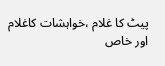پیٹ کا غلام ،خواہشات کاغلام اور خاص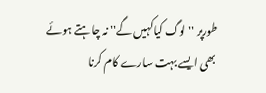طورپر ''لوگ کیاکہیں گے'' نہ چاہتے ہوئے بھی ایسے بہت سارے کام کرنا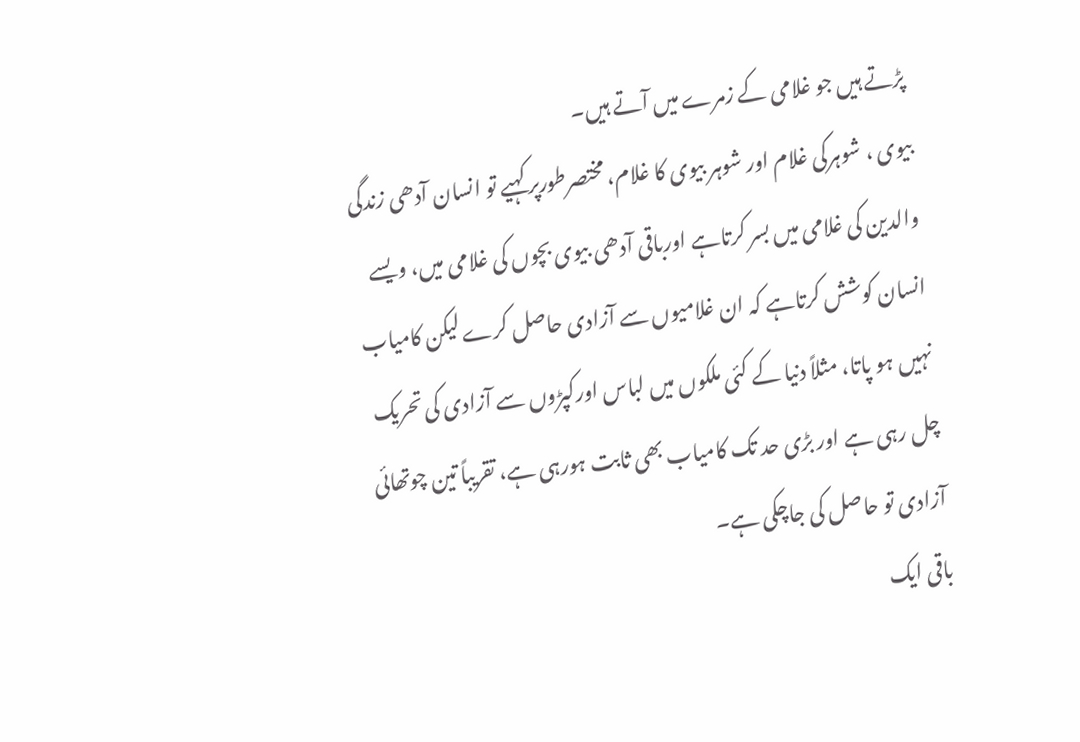پڑتے ہیں جو غلامی کے زمرے میں آتے ہیں۔
بیوی ، شوہرکی غلام اور شوہر بیوی کا غلام، مختصرطورپر کہیے تو انسان آدھی زندگی والدین کی غلامی میں بسر کرتاہے اورباقی آدھی بیوی بچوں کی غلامی میں، ویسے انسان کوشش کرتاہے کہ ان غلامیوں سے آزادی حاصل کرے لیکن کامیاب نہیں ہو پاتا، مثلاً دنیا کے کئی ملکوں میں لباس اورکپڑوں سے آزادی کی تحریک چل رہی ہے اور بڑی حد تک کامیاب بھی ثابت ہورہی ہے، تقریباً تین چوتھائی آزادی تو حاصل کی جاچکی ہے۔
باقی ایک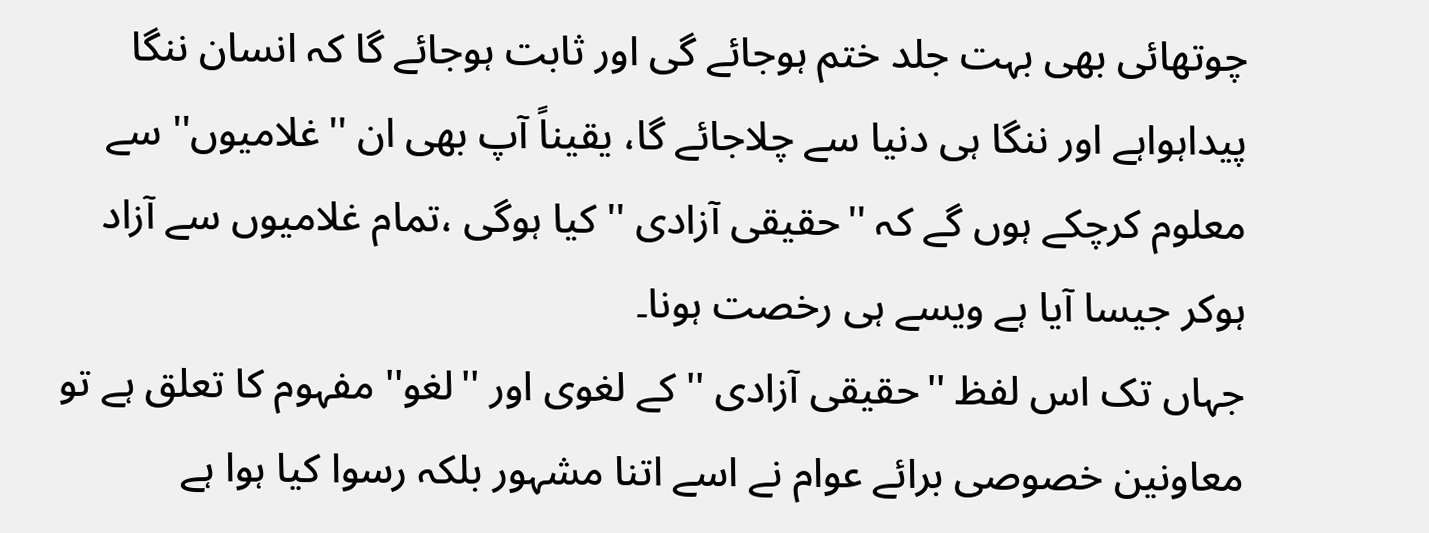چوتھائی بھی بہت جلد ختم ہوجائے گی اور ثابت ہوجائے گا کہ انسان ننگا پیداہواہے اور ننگا ہی دنیا سے چلاجائے گا، یقیناً آپ بھی ان ''غلامیوں'' سے معلوم کرچکے ہوں گے کہ ''حقیقی آزادی '' کیا ہوگی ،تمام غلامیوں سے آزاد ہوکر جیسا آیا ہے ویسے ہی رخصت ہونا۔
جہاں تک اس لفظ ''حقیقی آزادی '' کے لغوی اور ''لغو'' مفہوم کا تعلق ہے تو معاونین خصوصی برائے عوام نے اسے اتنا مشہور بلکہ رسوا کیا ہوا ہے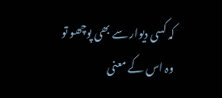کہ کسی دیوار سے بھی پوچھو تو وہ اس کے معنی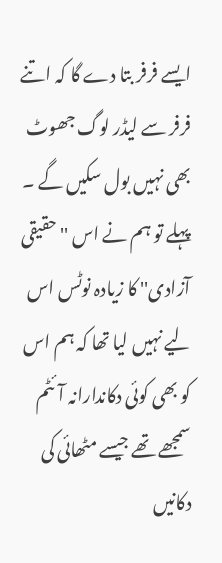ایسے فرفر بتا دے گا کہ اتنے فرفر سے لیڈر لوگ جھوٹ بھی نہیں بول سکیں گے ۔
پہلے تو ہم نے اس ''حقیقی آزادی'' کا زیادہ نوٹس اس لیے نہیں لیا تھا کہ ہم اس کو بھی کوئی دکاندارانہ آئٹم سمجھے تھے جیسے مٹھائی کی دکانیں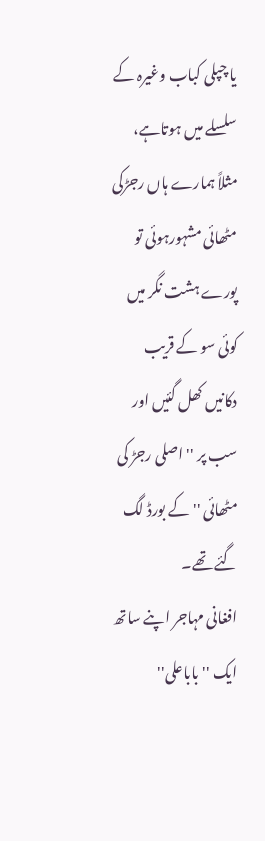یا چپلی کباب وغیرہ کے سلسلے میں ہوتاہے، مثلاً ہمارے ہاں رجڑکی مٹھائی مشہورہوئی تو پورے ہشت نگر میں کوئی سو کے قریب دکانیں کھل گئیں اور سب پر ''اصلی رجڑ کی مٹھائی '' کے بورڈ لگ گئے تھے۔
افغانی مہاجر اپنے ساتھ ایک ''باباعلی''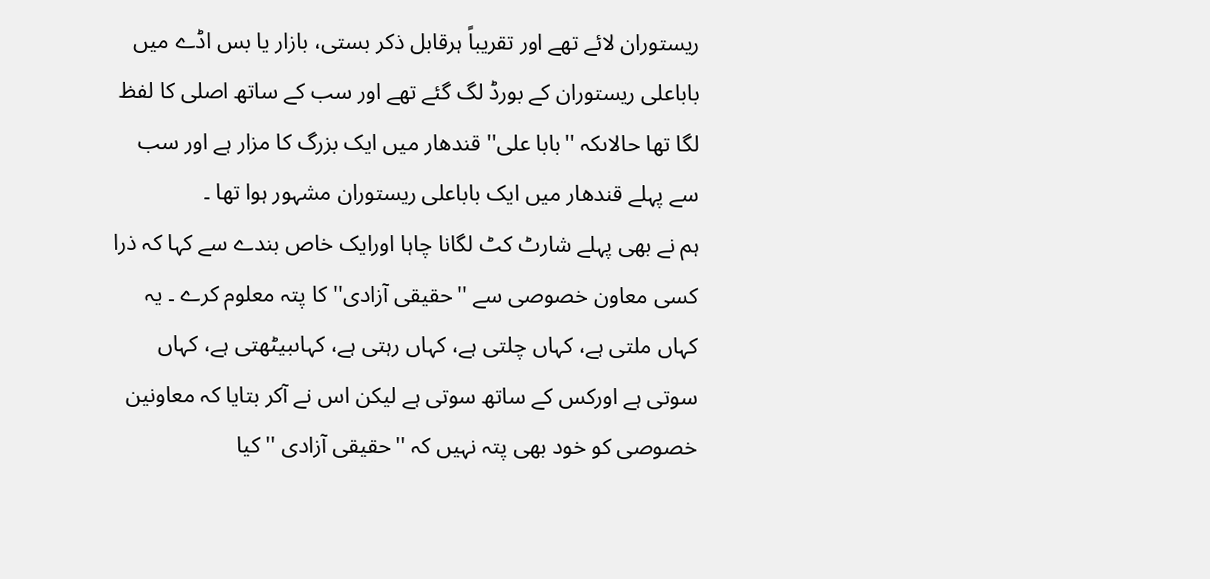ریستوران لائے تھے اور تقریباً ہرقابل ذکر بستی، بازار یا بس اڈے میں باباعلی ریستوران کے بورڈ لگ گئے تھے اور سب کے ساتھ اصلی کا لفظ لگا تھا حالاںکہ ''بابا علی'' قندھار میں ایک بزرگ کا مزار ہے اور سب سے پہلے قندھار میں ایک باباعلی ریستوران مشہور ہوا تھا ۔
ہم نے بھی پہلے شارٹ کٹ لگانا چاہا اورایک خاص بندے سے کہا کہ ذرا کسی معاون خصوصی سے ''حقیقی آزادی'' کا پتہ معلوم کرے ۔ یہ کہاں ملتی ہے، کہاں چلتی ہے، کہاں رہتی ہے، کہاںبیٹھتی ہے، کہاں سوتی ہے اورکس کے ساتھ سوتی ہے لیکن اس نے آکر بتایا کہ معاونین خصوصی کو خود بھی پتہ نہیں کہ ''حقیقی آزادی '' کیا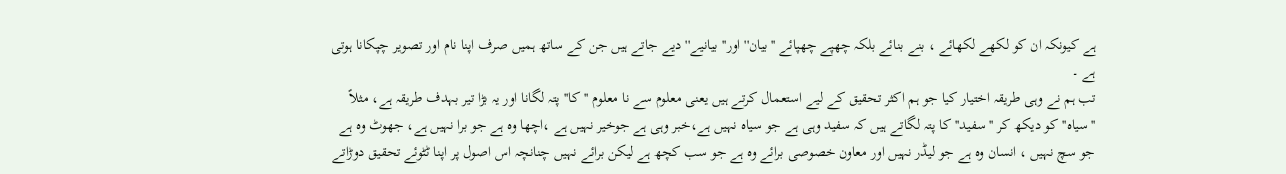ہے کیونکہ ان کو لکھے لکھائے ، بنے بنائے بلکہ چھپے چھپائے ''بیان'' اور''بیانیے'' دیے جاتے ہیں جن کے ساتھ ہمیں صرف اپنا نام اور تصویر چپکانا ہوتی ہے ۔
تب ہم نے وہی طریقہ اختیار کیا جو ہم اکثر تحقیق کے لیے استعمال کرتے ہیں یعنی معلوم سے نا معلوم ''کا'' پتہ لگانا اور یہ بڑا تیر بہدف طریقہ ہے، مثلاً ''سیاہ'' کو دیکھ کر ''سفید''کا پتہ لگاتے ہیں کہ سفید وہی ہے جو سیاہ نہیں ہے،خبر وہی ہے جوخیر نہیں ہے ،اچھا وہ ہے جو برا نہیں ہے، جھوٹ وہ ہے جو سچ نہیں ، انسان وہ ہے جو لیڈر نہیں اور معاون خصوصی برائے وہ ہے جو سب کچھ ہے لیکن برائے نہیں چنانچہ اس اصول پر اپنا ٹٹوئے تحقیق دوڑاتے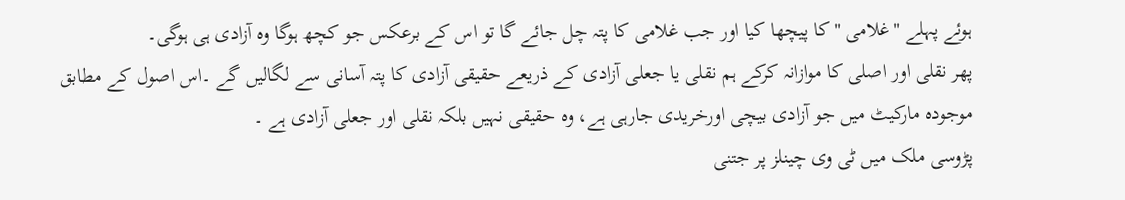ہوئے پہلے ''غلامی '' کا پیچھا کیا اور جب غلامی کا پتہ چل جائے گا تو اس کے برعکس جو کچھ ہوگا وہ آزادی ہی ہوگی۔
پھر نقلی اور اصلی کا موازانہ کرکے ہم نقلی یا جعلی آزادی کے ذریعے حقیقی آزادی کا پتہ آسانی سے لگالیں گے ۔اس اصول کے مطابق موجودہ مارکیٹ میں جو آزادی بیچی اورخریدی جارہی ہے، وہ حقیقی نہیں بلکہ نقلی اور جعلی آزادی ہے ۔
پڑوسی ملک میں ٹی وی چینلز پر جتنی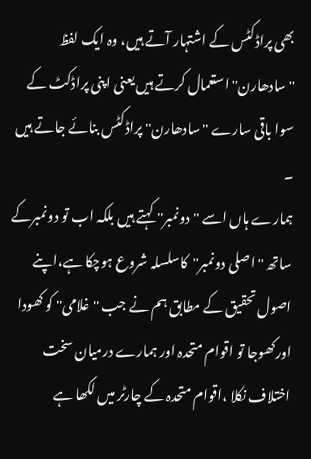بھی پراڈکٹس کے اشتہار آتے ہیں، وہ ایک لفظ ''سادھارن''استعمال کرتے ہیں یعنی اپنی پراڈکٹ کے سوا باقی سارے ''سادھارن'' پراڈکٹس بنائے جاتے ہیں ۔
ہمارے ہاں اسے ''دونمبر'' کہتے ہیں بلکہ اب تو دونمبرکے ساتھ ''اصلی دونمبر''کاسلسلہ شروع ہوچکا ہے،اپنے اصول تحقیق کے مطابق ہم نے جب ''غلامی'' کو کھودا اورکھوجا تو اقوام متحدہ اور ہمارے درمیان سخت اختلاف نکلا ،اقوام متحدہ کے چارٹر میں لکھا ہے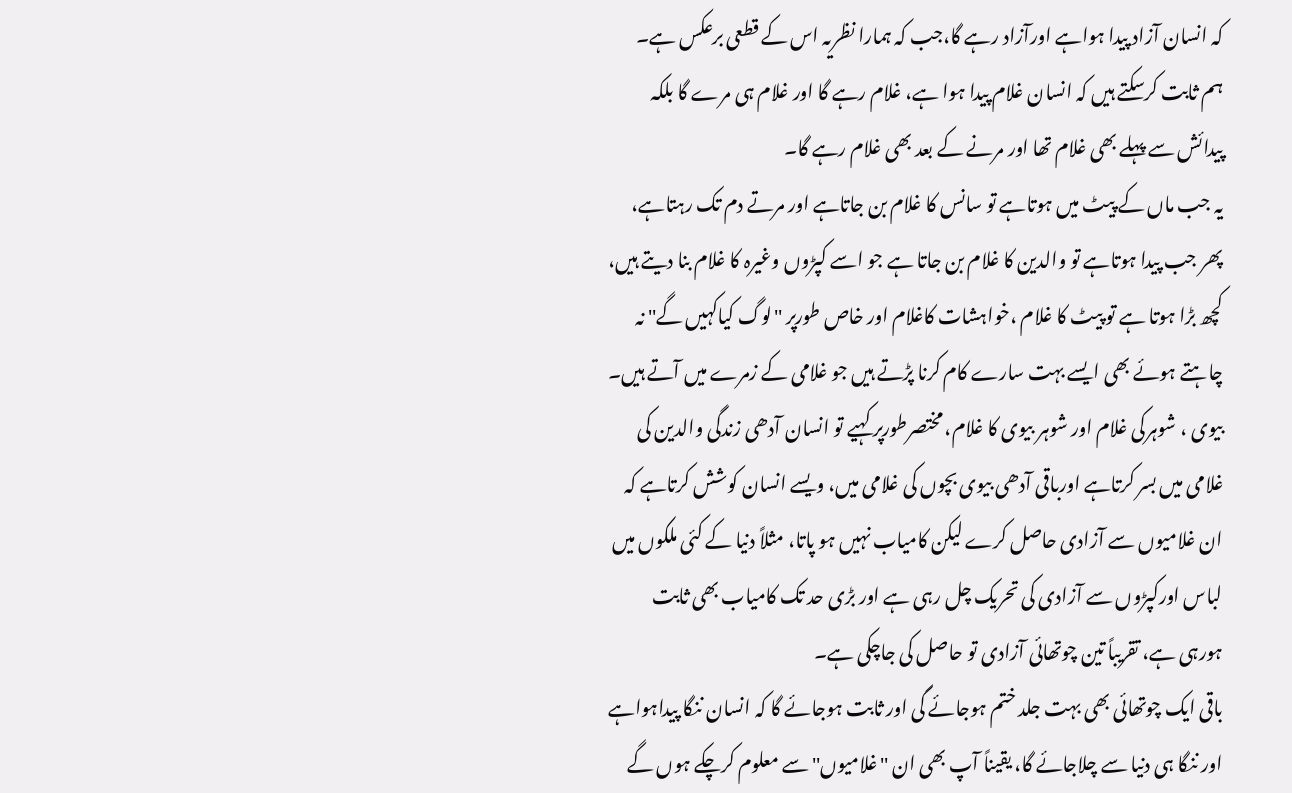کہ انسان آزاد پیدا ہواہے اورآزاد رہے گا،جب کہ ہمارا نظریہ اس کے قطعی برعکس ہے۔
ہم ثابت کرسکتے ہیں کہ انسان غلام پیدا ہوا ہے، غلام رہے گا اور غلام ہی مرے گا بلکہ پیدائش سے پہلے بھی غلام تھا اور مرنے کے بعد بھی غلام رہے گا۔
یہ جب ماں کے پیٹ میں ہوتاہے تو سانس کا غلام بن جاتاہے اور مرتے دم تک رہتاہے، پھر جب پیدا ہوتاہے تو والدین کا غلام بن جاتا ہے جو اسے کپڑوں وغیرہ کا غلام بنا دیتے ہیں، کچھ بڑا ہوتا ہے تو پیٹ کا غلام ،خواہشات کاغلام اور خاص طورپر ''لوگ کیاکہیں گے'' نہ چاہتے ہوئے بھی ایسے بہت سارے کام کرنا پڑتے ہیں جو غلامی کے زمرے میں آتے ہیں۔
بیوی ، شوہرکی غلام اور شوہر بیوی کا غلام، مختصرطورپر کہیے تو انسان آدھی زندگی والدین کی غلامی میں بسر کرتاہے اورباقی آدھی بیوی بچوں کی غلامی میں، ویسے انسان کوشش کرتاہے کہ ان غلامیوں سے آزادی حاصل کرے لیکن کامیاب نہیں ہو پاتا، مثلاً دنیا کے کئی ملکوں میں لباس اورکپڑوں سے آزادی کی تحریک چل رہی ہے اور بڑی حد تک کامیاب بھی ثابت ہورہی ہے، تقریباً تین چوتھائی آزادی تو حاصل کی جاچکی ہے۔
باقی ایک چوتھائی بھی بہت جلد ختم ہوجائے گی اور ثابت ہوجائے گا کہ انسان ننگا پیداہواہے اور ننگا ہی دنیا سے چلاجائے گا، یقیناً آپ بھی ان ''غلامیوں'' سے معلوم کرچکے ہوں گے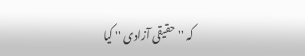کہ ''حقیقی آزادی '' کیا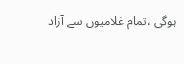ہوگی ،تمام غلامیوں سے آزاد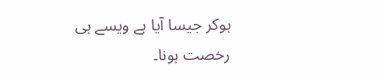ہوکر جیسا آیا ہے ویسے ہی رخصت ہونا۔